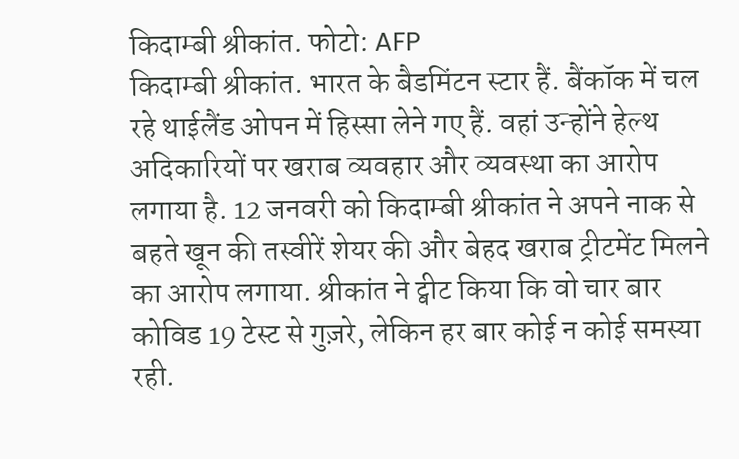किदाम्बी श्रीकांत. फोटो: AFP
किदाम्बी श्रीकांत. भारत के बैडमिंटन स्टार हैं. बैंकॉक में चल रहे थाईलैंड ओपन में हिस्सा लेने गए हैं. वहां उन्होंने हेल्थ अदिकारियों पर खराब व्यवहार और व्यवस्था का आरोप लगाया है. 12 जनवरी को किदाम्बी श्रीकांत ने अपने नाक से बहते खून की तस्वीरें शेयर की और बेहद खराब ट्रीटमेंट मिलने का आरोप लगाया. श्रीकांत ने ट्वीट किया कि वो चार बार कोविड 19 टेस्ट से गुज़रे, लेकिन हर बार कोई न कोई समस्या रही.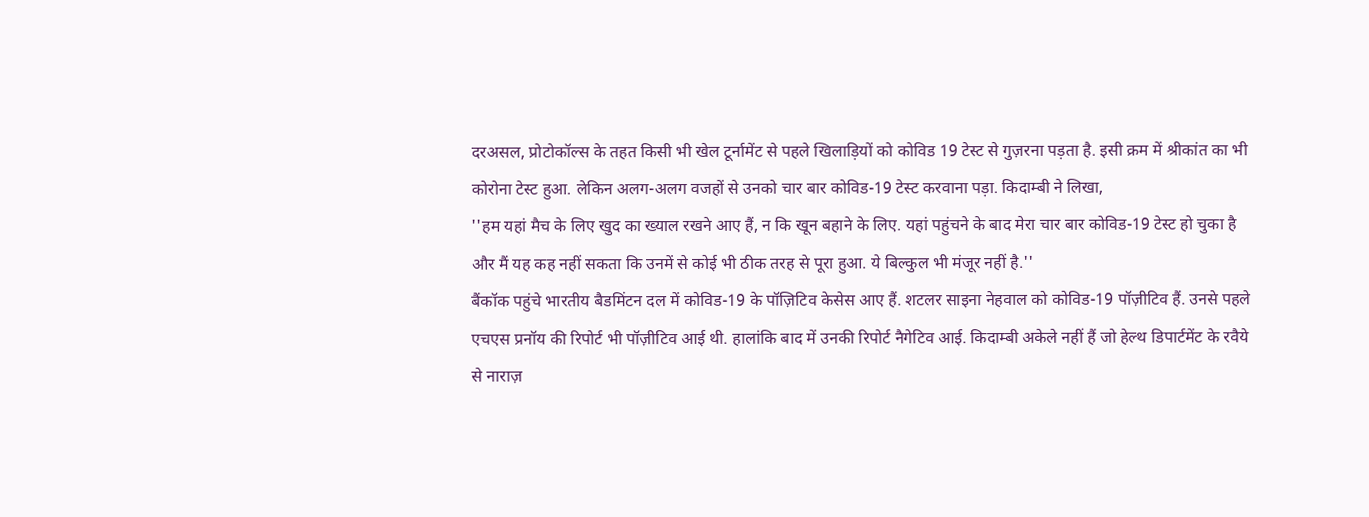दरअसल, प्रोटोकॉल्स के तहत किसी भी खेल टूर्नामेंट से पहले खिलाड़ियों को कोविड 19 टेस्ट से गुज़रना पड़ता है. इसी क्रम में श्रीकांत का भी कोरोना टेस्ट हुआ. लेकिन अलग-अलग वजहों से उनको चार बार कोविड-19 टेस्ट करवाना पड़ा. किदाम्बी ने लिखा,
''हम यहां मैच के लिए खुद का ख्याल रखने आए हैं, न कि खून बहाने के लिए. यहां पहुंचने के बाद मेरा चार बार कोविड-19 टेस्ट हो चुका है और मैं यह कह नहीं सकता कि उनमें से कोई भी ठीक तरह से पूरा हुआ. ये बिल्कुल भी मंजूर नहीं है.''
बैंकॉक पहुंचे भारतीय बैडमिंटन दल में कोविड-19 के पॉज़िटिव केसेस आए हैं. शटलर साइना नेहवाल को कोविड-19 पॉज़ीटिव हैं. उनसे पहले एचएस प्रनॉय की रिपोर्ट भी पॉज़ीटिव आई थी. हालांकि बाद में उनकी रिपोर्ट नैगेटिव आई. किदाम्बी अकेले नहीं हैं जो हेल्थ डिपार्टमेंट के रवैये से नाराज़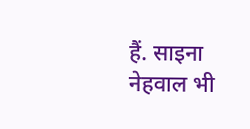हैं. साइना नेहवाल भी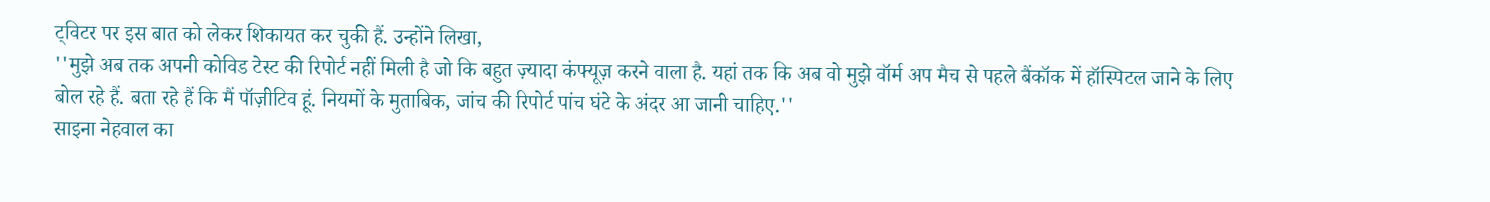ट्विटर पर इस बात को लेकर शिकायत कर चुकी हैं. उन्होंने लिखा,
''मुझे अब तक अपनी कोविड टेस्ट की रिपोर्ट नहीं मिली है जो कि बहुत ज़्यादा कंफ्यूज़ करने वाला है. यहां तक कि अब वो मुझे वॉर्म अप मैच से पहले बैंकॉक में हॉस्पिटल जाने के लिए बोल रहे हैं. बता रहे हैं कि मैं पॉज़ीटिव हूं. नियमों के मुताबिक, जांच की रिपोर्ट पांच घंटे के अंदर आ जानी चाहिए.''
साइना नेहवाल का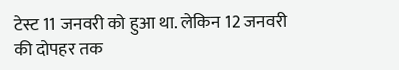टेस्ट 11 जनवरी को हुआ था. लेकिन 12 जनवरी की दोपहर तक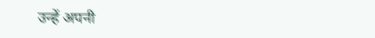उन्हें अपनी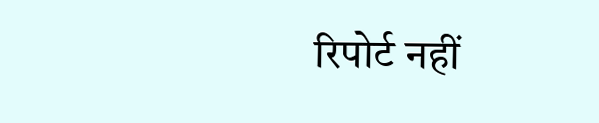रिपोर्ट नहीं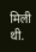मिली थी.